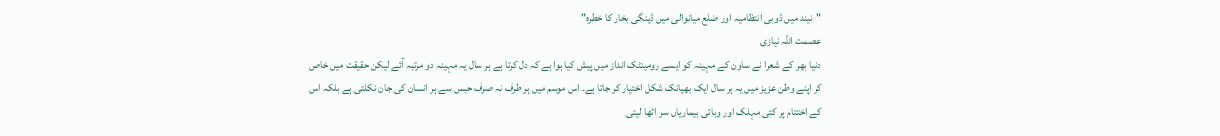"نیند میں ڈوبی انتظامیہ اور ضلع میانوالی میں ڈینگی بخار کا خطرہ"
عصمت اللہ نیازی
دنیا بھر کے شعرا نے ساون کے مہینہ کو ایسے رومینٹک انداز میں پیش کیا ہوا ہے کہ دل کرتا ہے ہر سال یہ مہینہ دو مرتبہ آئے لیکن حقیقت میں خاص کر اپنے وطن عزیز میں یہ ہر سال ایک بھیانک شکل اختیار کر جاتا ہے۔ اس موسم میں ہر طرف نہ صرف حبس سے ہر انسان کی جان نکلتی ہے بلکہ اس کے اختتام پر کئی مہلک اور وبائی بیماریاں سر اٹھا لیتی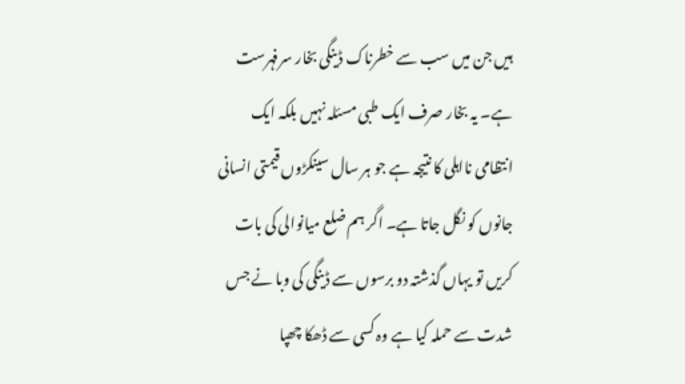ہیں جن میں سب سے خطرناک ڈینگی بخار سرفہرست ہے۔ یہ بخار صرف ایک طبی مسئلہ نہیں بلکہ ایک انتظامی نااہلی کا نتیجہ ہے جو ہر سال سینکڑوں قیمتی انسانی جانوں کو نگل جاتا ہے۔ اگر ہم ضلع میانوالی کی بات کریں تو یہاں گذشتہ دو برسوں سے ڈینگی کی وبا نے جس شدت سے حملہ کیا ہے وہ کسی سے ڈھکا چھپا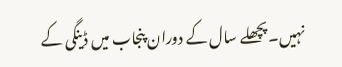نہیں۔ پچھلے سال کے دوران پنجاب میں ڈینگی کے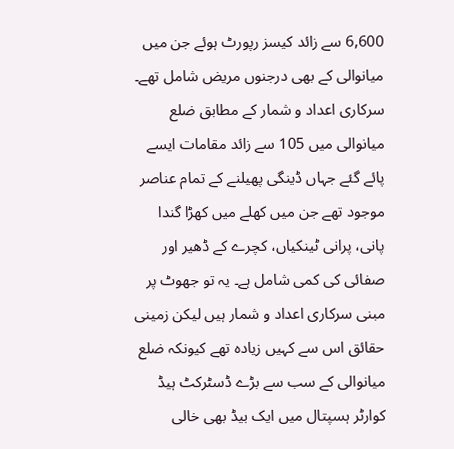6,600 سے زائد کیسز رپورٹ ہوئے جن میں میانوالی کے بھی درجنوں مریض شامل تھے۔ سرکاری اعداد و شمار کے مطابق ضلع میانوالی میں 105 سے زائد مقامات ایسے پائے گئے جہاں ڈینگی پھیلنے کے تمام عناصر موجود تھے جن میں کھلے میں کھڑا گندا پانی، پرانی ٹینکیاں، کچرے کے ڈھیر اور صفائی کی کمی شامل ہے۔ یہ تو جھوٹ پر مبنی سرکاری اعداد و شمار ہیں لیکن زمینی حقائق اس سے کہیں زیادہ تھے کیونکہ ضلع میانوالی کے سب سے بڑے ڈسٹرکٹ ہیڈ کوارٹر ہسپتال میں ایک بیڈ بھی خالی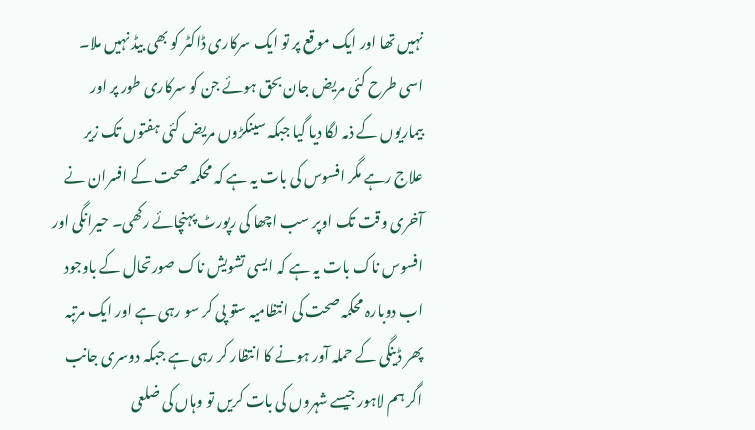نہیں تھا اور ایک موقع پر تو ایک سرکاری ڈاکٹر کو بھی بیڈ نہیں ملا۔ اسی طرح کئی مریض جان بحق ہوئے جن کو سرکاری طور پر اور بیماریوں کے ذمہ لگا دیا گیا جبکہ سینکڑوں مریض کئی ہفتوں تک زیر علاج رہے مگر افسوس کی بات یہ ہے کہ محکمہ صحت کے افسران نے آخری وقت تک اوپر سب اچھا کی رپورٹ پہنچائے رکھی۔ حیرانگی اور افسوس ناک بات یہ ہے کہ ایسی تشویش ناک صورتحال کے باوجود اب دوبارہ محکمہ صحت کی انتظامیہ ستو پی کر سو رہی ہے اور ایک مرتبہ پھر ڈینگی کے حملہ آور ہونے کا انتظار کر رہی ہے جبکہ دوسری جانب اگر ہم لاہور جیسے شہروں کی بات کریں تو وہاں کی ضلعی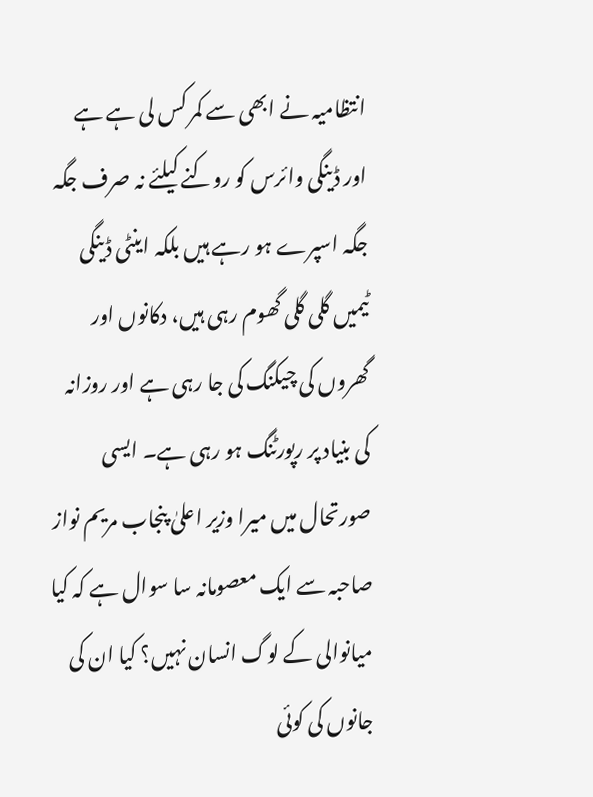انتظامیہ نے ابھی سے کمر کس لی ہے ہے اور ڈینگی وائرس کو روکنے کیلئے نہ صرف جگہ جگہ اسپرے ہو رہے ہیں بلکہ اینٹی ڈینگی ٹیمیں گلی گلی گھوم رہی ہیں، دکانوں اور گھروں کی چیکنگ کی جا رہی ہے اور روزانہ کی بنیاد پر رپورٹنگ ہو رہی ہے۔ ایسی صورتحال میں میرا وزیر اعلیٰ پنجاب مریم نواز صاحبہ سے ایک معصومانہ سا سوال ہے کہ کیا میانوالی کے لوگ انسان نہیں؟ کیا ان کی جانوں کی کوئی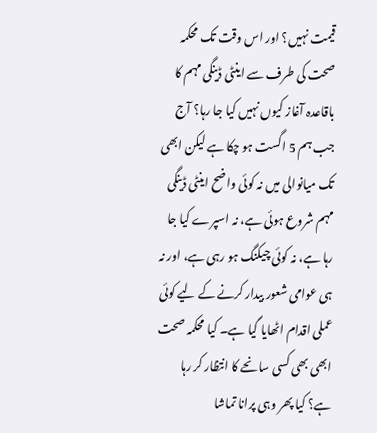قیمت نہیں؟ اور اس وقت تک محکمہ صحت کی طرف سے اینٹی ڈینگی مہم کا باقاعدہ آغاز کیوں نہیں کیا جا رہا؟ آج جب ہم 5 اگست ہو چکا ہے لیکن ابھی تک میانوالی میں نہ کوئی واضح اینٹی ڈینگی مہم شروع ہوئی ہے، نہ اسپرے کیا جا رہا ہے، نہ کوئی چیکنگ ہو رہی ہے، اور نہ ہی عوامی شعور بیدار کرنے کے لیے کوئی عملی اقدام اٹھایا گیا ہے۔ کیا محکمہ صحت ابھی بھی کسی سانحے کا انتظار کر رہا ہے؟ کیا پھر وہی پرانا تماشا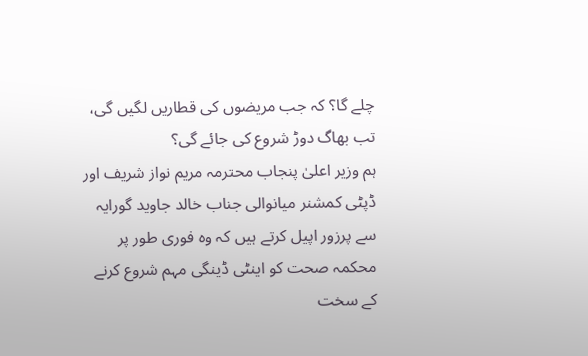چلے گا؟ کہ جب مریضوں کی قطاریں لگیں گی، تب بھاگ دوڑ شروع کی جائے گی؟
ہم وزیر اعلیٰ پنجاب محترمہ مریم نواز شریف اور ڈپٹی کمشنر میانوالی جناب خالد جاوید گورایہ سے پرزور اپیل کرتے ہیں کہ وہ فوری طور پر محکمہ صحت کو اینٹی ڈینگی مہم شروع کرنے کے سخت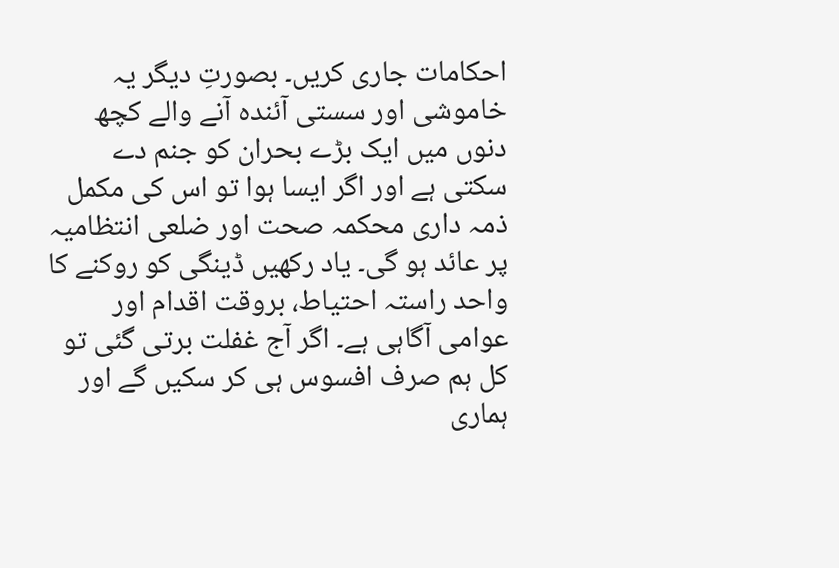احکامات جاری کریں۔ بصورتِ دیگر یہ خاموشی اور سستی آئندہ آنے والے کچھ دنوں میں ایک بڑے بحران کو جنم دے سکتی ہے اور اگر ایسا ہوا تو اس کی مکمل ذمہ داری محکمہ صحت اور ضلعی انتظامیہ پر عائد ہو گی۔ یاد رکھیں ڈینگی کو روکنے کا واحد راستہ احتیاط، بروقت اقدام اور عوامی آگاہی ہے۔ اگر آج غفلت برتی گئی تو کل ہم صرف افسوس ہی کر سکیں گے اور ہماری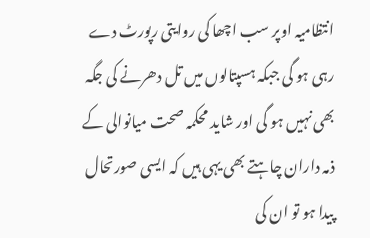انتظامیہ اوپر سب اچھا کی روایتی رپورٹ دے رہی ہو گی جبکہ ہسپتالوں میں تل دھرنے کی جگہ بھی نہیں ہو گی اور شاید محکمہ صحت میانوالی کے ذمہ داران چاہتے بھی یہی ہیں کہ ایسی صورتحال پیدا ہو تو ان کی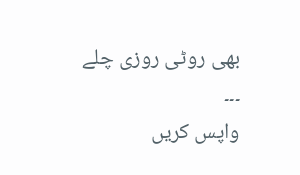بھی روٹی روزی چلے ۔۔۔
واپس کریں